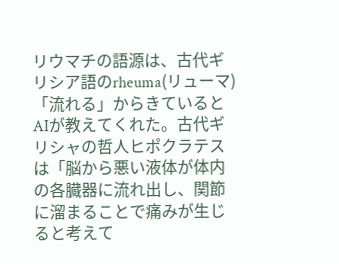リウマチの語源は、古代ギリシア語のrheuma(リューマ)「流れる」からきているとAIが教えてくれた。古代ギリシャの哲人ヒポクラテスは「脳から悪い液体が体内の各臓器に流れ出し、関節に溜まることで痛みが生じると考えて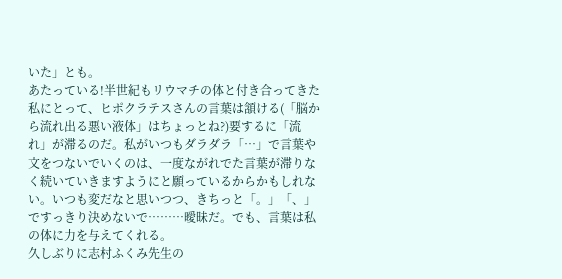いた」とも。
あたっている!半世紀もリウマチの体と付き合ってきた私にとって、ヒポクラテスさんの言葉は頷ける(「脳から流れ出る悪い液体」はちょっとね?)要するに「流れ」が滞るのだ。私がいつもダラダラ「…」で言葉や文をつないでいくのは、一度ながれでた言葉が滞りなく続いていきますようにと願っているからかもしれない。いつも変だなと思いつつ、きちっと「。」「、」ですっきり決めないで………曖昧だ。でも、言葉は私の体に力を与えてくれる。
久しぶりに志村ふくみ先生の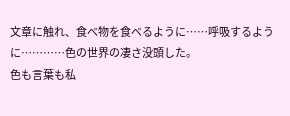文章に触れ、食べ物を食べるように……呼吸するように…………色の世界の凄さ没頭した。
色も言葉も私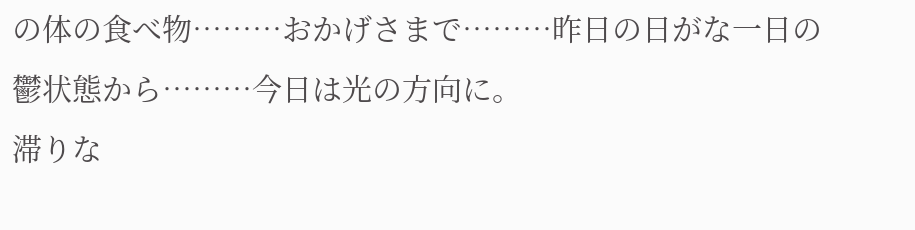の体の食べ物………おかげさまで………昨日の日がな一日の鬱状態から………今日は光の方向に。
滞りな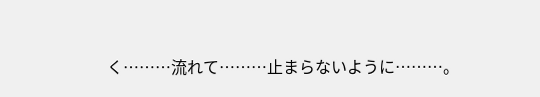く………流れて………止まらないように………。